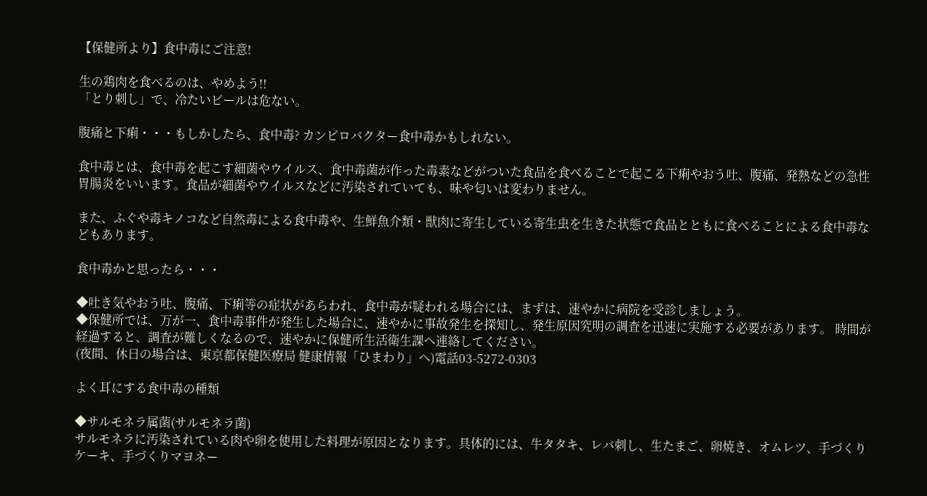【保健所より】食中毒にご注意!

生の鶏肉を食べるのは、やめよう!!
「とり刺し」で、冷たいビールは危ない。

腹痛と下痢・・・もしかしたら、食中毒? カンピロバクター食中毒かもしれない。

食中毒とは、食中毒を起こす細菌やウイルス、食中毒菌が作った毒素などがついた食品を食べることで起こる下痢やおう吐、腹痛、発熱などの急性胃腸炎をいいます。食品が細菌やウイルスなどに汚染されていても、味や匂いは変わりません。

また、ふぐや毒キノコなど自然毒による食中毒や、生鮮魚介類・獣肉に寄生している寄生虫を生きた状態で食品とともに食べることによる食中毒などもあります。

食中毒かと思ったら・・・

◆吐き気やおう吐、腹痛、下痢等の症状があらわれ、食中毒が疑われる場合には、まずは、速やかに病院を受診しましょう。
◆保健所では、万が一、食中毒事件が発生した場合に、速やかに事故発生を探知し、発生原因究明の調査を迅速に実施する必要があります。 時間が経過すると、調査が難しくなるので、速やかに保健所生活衛生課へ連絡してください。
(夜間、休日の場合は、東京都保健医療局 健康情報「ひまわり」へ)電話03-5272-0303

よく耳にする食中毒の種類

◆サルモネラ属菌(サルモネラ菌)
サルモネラに汚染されている肉や卵を使用した料理が原因となります。具体的には、牛タタキ、レバ刺し、生たまご、卵焼き、オムレツ、手づくりケーキ、手づくりマヨネー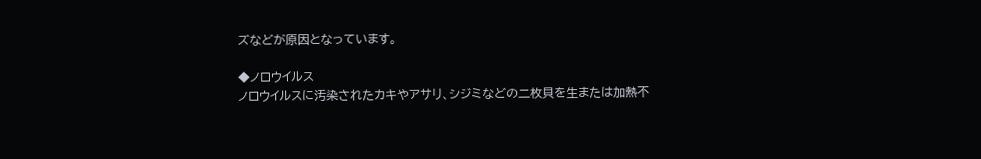ズなどが原因となっています。

◆ノロウイルス
ノロウイルスに汚染されたカキやアサリ、シジミなどの二枚貝を生または加熱不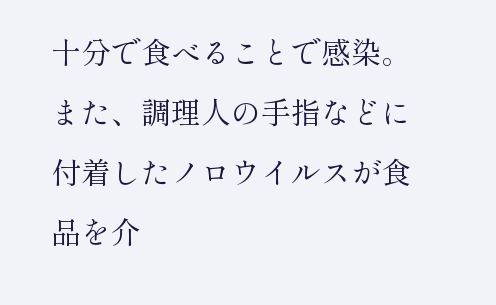十分で食べることで感染。また、調理人の手指などに付着したノロウイルスが食品を介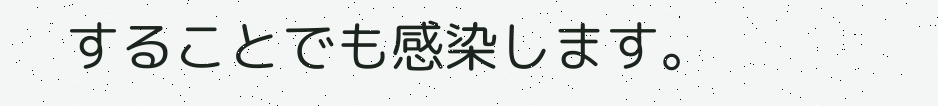することでも感染します。